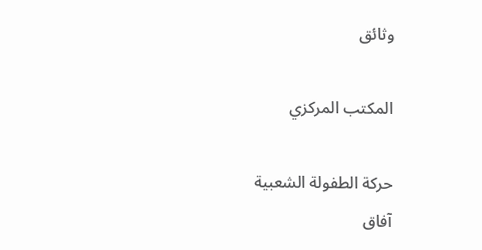وثائق

المكتب المركزي

حركة الطفولة الشعبية                                                                   آفاق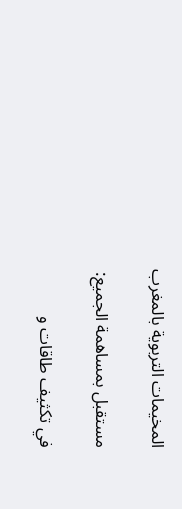المخيمات التربوية بالمغرب

مستقبل بمساهمة الجميع:

في تكثيف طاقات و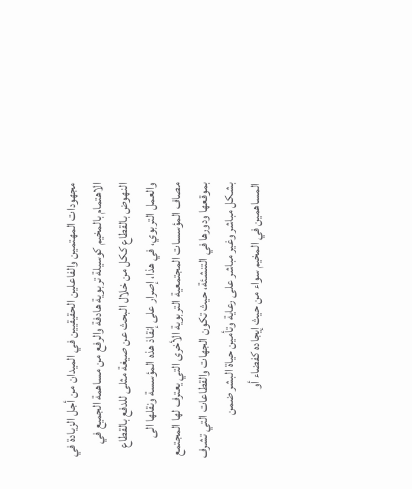مجهودات المهتمين والفاعلين الحقيقيين في الميدان من أجل الزيادة في الاهتمام بالمخيم كوسيلة تربوية هادفة والرفع من مساهمة الجميع في النهوض بالقطاع ككل من خلال البحث عن صيغة مثلى للدفع بالقطاع والعمل التربوي، في هذا، إصرار على إنقاذ هذه المؤسسة ونقلها الى مصاف المؤسسات المجتمعية التربوية الأخرى التي يعترف لها المجتمع بموقعها ودورها في التنشئة، حيث تكون الجهات والقطاعات التي تشرف بشكل مباشر وغير مباشر على رعاية وتأمين حياة البشر ضمن المساهمين في المخيم سواء من حيث إيجاده كفضاء أو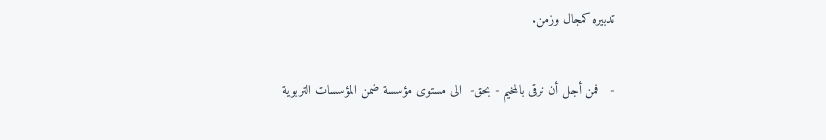تدبيره كمجال وزمن.

-   فمن أجل أن نرقى بالمخيم - بحق-  الى مستوى مؤسسة ضمن المؤسسات التربوية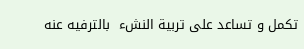تكمل و تساعد على تربية النشء  بالترفيه عنه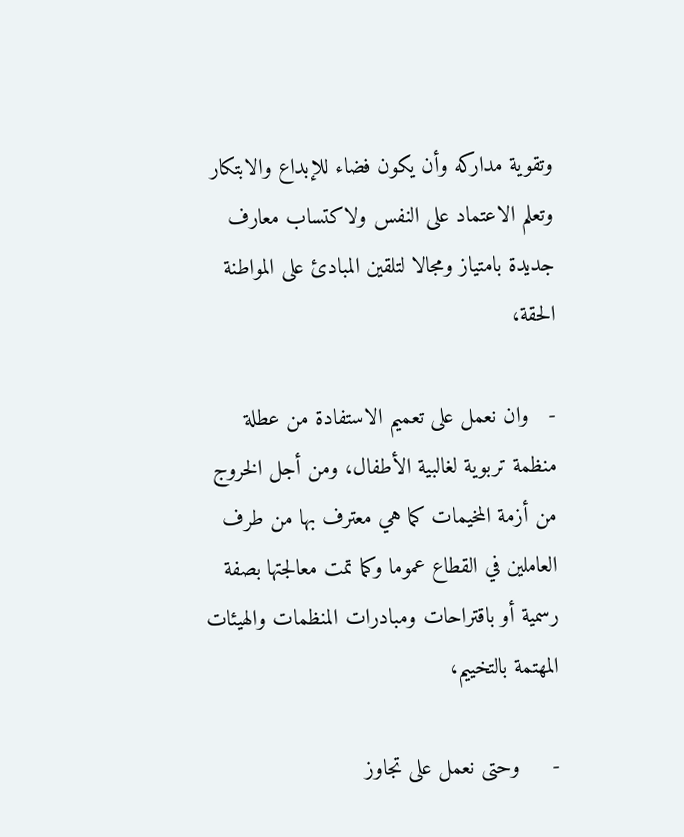وتقوية مداركه وأن يكون فضاء للإبداع والابتكار وتعلم الاعتماد على النفس ولاكتساب معارف جديدة بامتياز ومجالا لتلقين المبادئ على المواطنة الحقة،

-   وان نعمل على تعميم الاستفادة من عطلة منظمة تربوية لغالبية الأطفال، ومن أجل الخروج من أزمة المخيمات كما هي معترف بها من طرف العاملين في القطاع عموما وكما تمت معالجتها بصفة رسمية أو باقتراحات ومبادرات المنظمات والهيئات المهتمة بالتخييم،

-     وحتى نعمل على تجاوز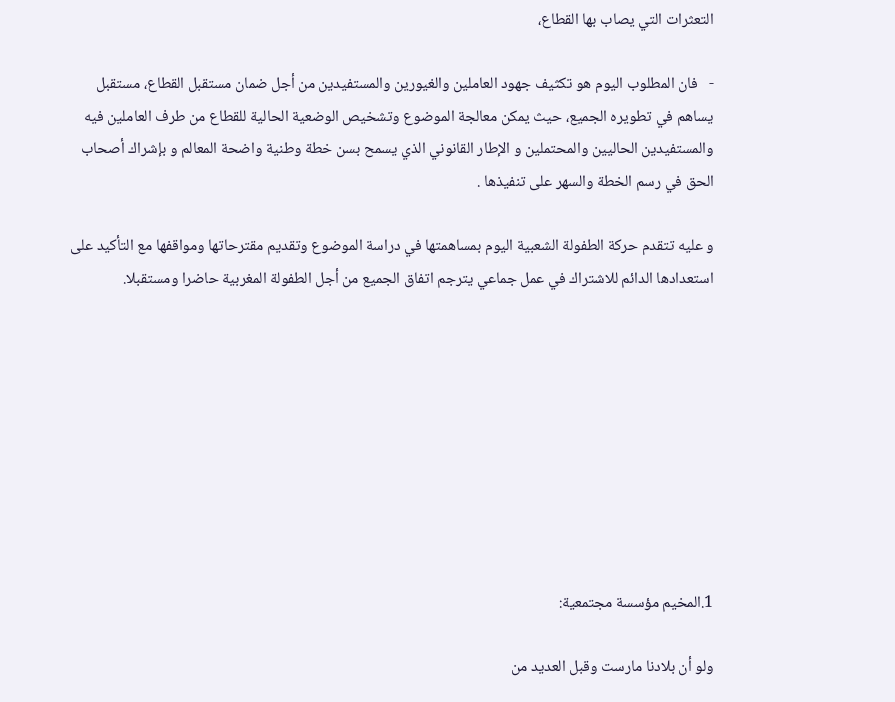التعثرات التي يصاب بها القطاع،

-   فان المطلوب اليوم هو تكثيف جهود العاملين والغيورين والمستفيدين من أجل ضمان مستقبل القطاع، مستقبل يساهم في تطويره الجميع، حيث يمكن معالجة الموضوع وتشخيص الوضعية الحالية للقطاع من طرف العاملين فيه والمستفيدين الحاليين والمحتملين و الإطار القانوني الذي يسمح بسن خطة وطنية واضحة المعالم و بإشراك أصحاب الحق في رسم الخطة والسهر على تنفيذها .

و عليه تتقدم حركة الطفولة الشعبية اليوم بمساهمتها في دراسة الموضوع وتقديم مقترحاتها ومواقفها مع التأكيد على استعدادها الدائم للاشتراك في عمل جماعي يترجم اتفاق الجميع من أجل الطفولة المغربية حاضرا ومستقبلا.









1.المخيم مؤسسة مجتمعية:

ولو أن بلادنا مارست وقبل العديد من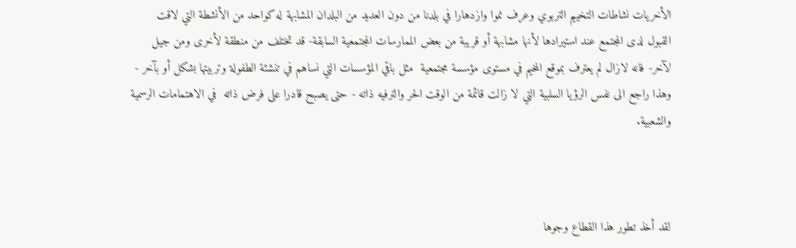الأخريات نشاطات التخييم التربوي وعرف نموا وازدهارا في بلدنا من دون العديد من البلدان المشابهة له كواحد من الأنشطة التي لاقت القبول لدى المجتمع عند استيرادها لأنها مشابهة أو قريبة من بعض الممارسات المجتمعية السابقة- قد تختلف من منطقة لأخرى ومن جيل لآخر- فانه لازال لم يعترف بموقع المخيم في مستوى مؤسسة مجتمعية  مثل باقي المؤسسات التي نساهم في تنشئة الطفولة وتربيتها بشكل أو بآخر - وهذا راجع الى نفس الرؤيا السلبية التي لا زالت قائمة من الوقت الحر والترفيه ذاته - حتى يصبح قادرا على فرض ذاته  في الاهتمامات الرسمية والشعبية.



لقد أخذ تطور هذا القطاع وجوها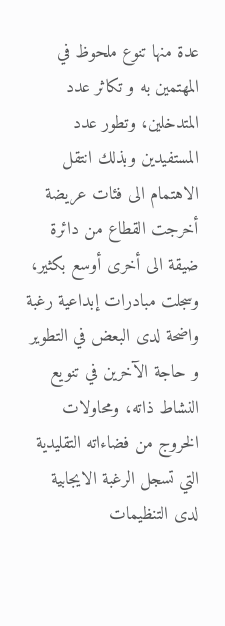عدة منها تنوع ملحوظ في المهتمين به و تكاثر عدد المتدخلين، وتطور عدد المستفيدين وبذلك انتقل الاهتمام الى فئات عريضة أخرجت القطاع من دائرة ضيقة الى أخرى أوسع بكثير، وسجلت مبادرات إبداعية رغبة واضحة لدى البعض في التطوير و حاجة الآخرين في تنويع النشاط ذاته، ومحاولات الخروج من فضاءاته التقليدية التي تسجل الرغبة الايجابية لدى التنظيمات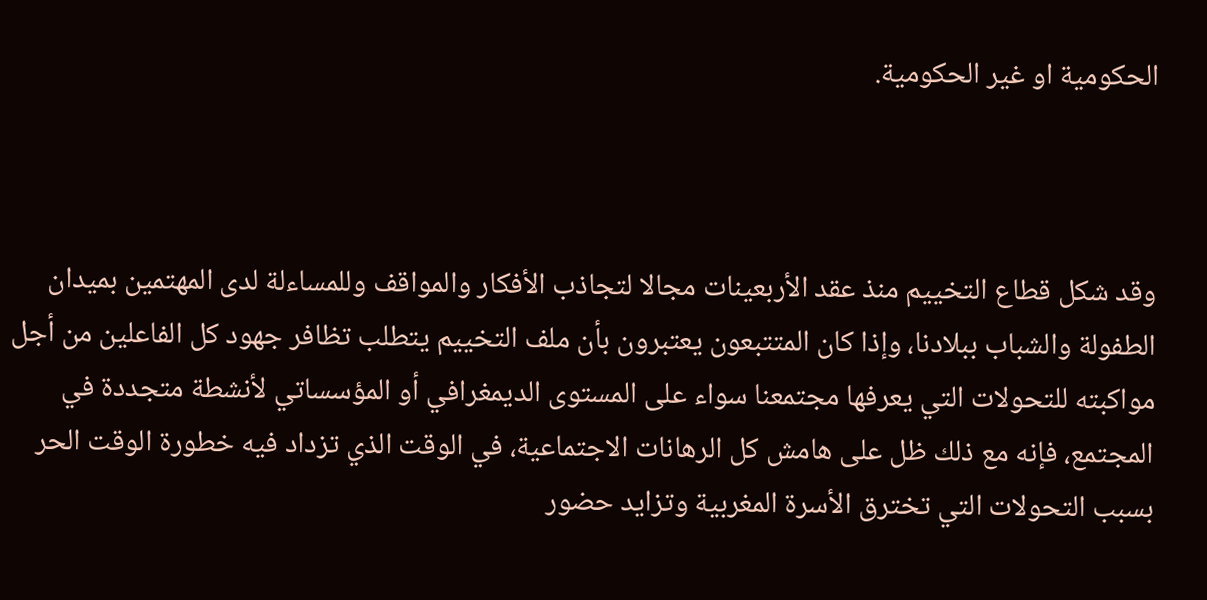الحكومية او غير الحكومية.



وقد شكل قطاع التخييم منذ عقد الأربعينات مجالا لتجاذب الأفكار والمواقف وللمساءلة لدى المهتمين بميدان الطفولة والشباب ببلادنا، وإذا كان المتتبعون يعتبرون بأن ملف التخييم يتطلب تظافر جهود كل الفاعلين من أجل مواكبته للتحولات التي يعرفها مجتمعنا سواء على المستوى الديمغرافي أو المؤسساتي لأنشطة متجددة في المجتمع، فإنه مع ذلك ظل على هامش كل الرهانات الاجتماعية، في الوقت الذي تزداد فيه خطورة الوقت الحر بسبب التحولات التي تخترق الأسرة المغربية وتزايد حضور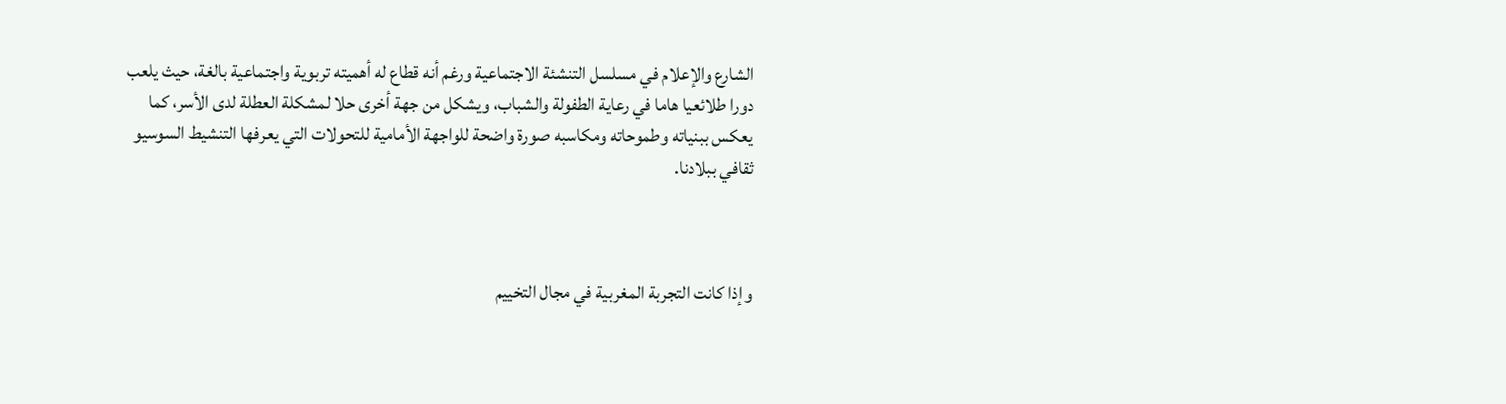الشارع والإعلام في مسلسل التنشئة الاجتماعية ورغم أنه قطاع له أهميته تربوية واجتماعية بالغة، حيث يلعب دورا طلائعيا هاما في رعاية الطفولة والشباب، ويشكل من جهة أخرى حلا لمشكلة العطلة لدى الأسر، كما يعكس ببنياته وطموحاته ومكاسبه صورة واضحة للواجهة الأمامية للتحولات التي يعرفها التنشيط السوسيو ثقافي ببلادنا.



وإذا كانت التجربة المغربية في مجال التخييم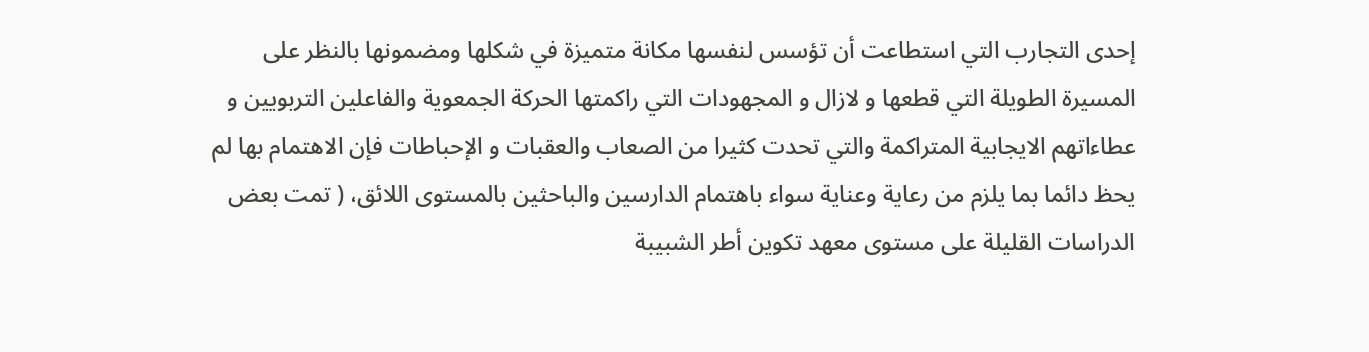إحدى التجارب التي استطاعت أن تؤسس لنفسها مكانة متميزة في شكلها ومضمونها بالنظر على المسيرة الطويلة التي قطعها و لازال و المجهودات التي راكمتها الحركة الجمعوية والفاعلين التربويين و عطاءاتهم الايجابية المتراكمة والتي تحدت كثيرا من الصعاب والعقبات و الإحباطات فإن الاهتمام بها لم يحظ دائما بما يلزم من رعاية وعناية سواء باهتمام الدارسين والباحثين بالمستوى اللائق، ( تمت بعض الدراسات القليلة على مستوى معهد تكوين أطر الشبيبة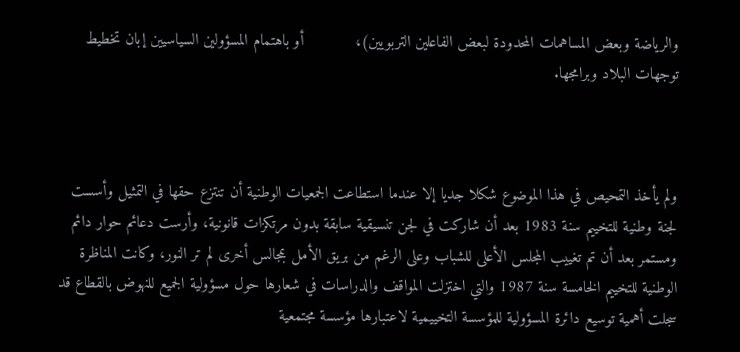والرياضة وبعض المساهمات المحدودة لبعض الفاعلين التربويين)،           أو باهتمام المسؤولين السياسيين إبان تخطيط توجهات البلاد وبرامجها.



ولم يأخذ التمحيص في هذا الموضوع شكلا جديا إلا عندما استطاعت الجمعيات الوطنية أن تنتزع حقها في التمثيل وأسست لجنة وطنية للتخييم سنة 1983 بعد أن شاركت في لجن تنسيقية سابقة بدون مرتكزات قانونية، وأرست دعائم حوار دائم ومستمر بعد أن تم تغييب المجلس الأعلى للشباب وعلى الرغم من بريق الأمل بمجالس أخرى لم تر النور، وكانت المناظرة الوطنية للتخييم الخامسة سنة 1987 والتي اختزلت المواقف والدراسات في شعارها حول مسؤولية الجميع للنهوض بالقطاع قد سجلت أهمية توسيع دائرة المسؤولية للمؤسسة التخييمية لاعتبارها مؤسسة مجتمعية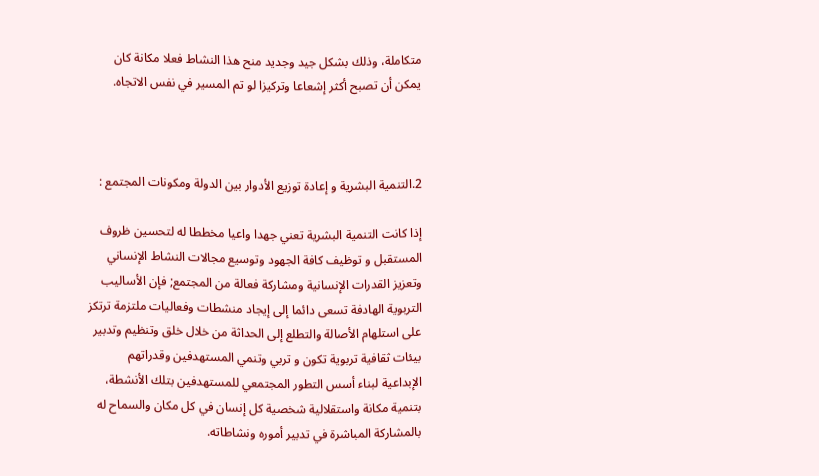متكاملة، وذلك بشكل جيد وجديد منح هذا النشاط فعلا مكانة كان يمكن أن تصبح أكثر إشعاعا وتركيزا لو تم المسير في نفس الاتجاه.



2.التنمية البشرية و إعادة توزيع الأدوار بين الدولة ومكونات المجتمع :

إذا كانت التنمية البشرية تعني جهدا واعيا مخططا له لتحسين ظروف المستقبل و توظيف كافة الجهود وتوسيع مجالات النشاط الإنساني وتعزيز القدرات الإنسانية ومشاركة فعالة من المجتمع; فإن الأساليب التربوية الهادفة تسعى دائما إلى إيجاد منشطات وفعاليات ملتزمة ترتكز على استلهام الأصالة والتطلع إلى الحداثة من خلال خلق وتنظيم وتدبير بيئات ثقافية تربوية تكون و تربي وتنمي المستهدفين وقدراتهم الإبداعية لبناء أسس التطور المجتمعي للمستهدفين بتلك الأنشطة، بتنمية مكانة واستقلالية شخصية كل إنسان في كل مكان والسماح له بالمشاركة المباشرة في تدبير أموره ونشاطاته.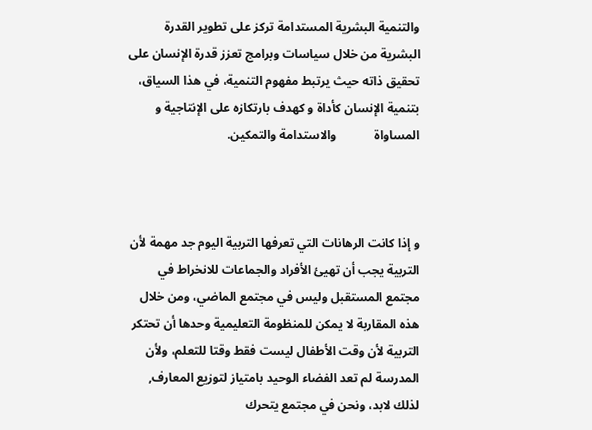والتنمية البشرية المستدامة تركز على تطوير القدرة البشرية من خلال سياسات وبرامج تعزز قدرة الإنسان على تحقيق ذاته حيث يرتبط مفهوم التنمية، في هذا السياق، بتنمية الإنسان كأداة و كهدف بارتكازه على الإنتاجية و المساواة            والاستدامة والتمكين.



و إذا كانت الرهانات التي تعرفها التربية اليوم جد مهمة لأن التربية يجب أن تهيئ الأفراد والجماعات للانخراط في مجتمع المستقبل وليس في مجتمع الماضي، ومن خلال هذه المقاربة لا يمكن للمنظومة التعليمية وحدها أن تحتكر التربية لأن وقت الأطفال ليست فقط وقتا للتعلم، ولأن المدرسة لم تعد الفضاء الوحيد بامتياز لتوزيع المعارف, لذلك لابد، ونحن في مجتمع يتحرك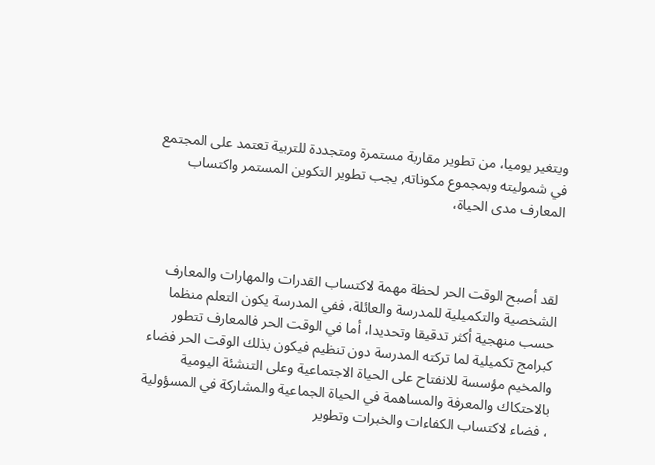ويتغير يوميا، من تطوير مقاربة مستمرة ومتجددة للتربية تعتمد على المجتمع في شموليته وبمجموع مكوناته, يجب تطوير التكوين المستمر واكتساب المعارف مدى الحياة،



لقد أصبح الوقت الحر لحظة مهمة لاكتساب القدرات والمهارات والمعارف الشخصية والتكميلية للمدرسة والعائلة، ففي المدرسة يكون التعلم منظما حسب منهجية أكثر تدقيقا وتحديدا، أما في الوقت الحر فالمعارف تتطور كبرامج تكميلية لما تركته المدرسة دون تنظيم فيكون بذلك الوقت الحر فضاء والمخيم مؤسسة للانفتاح على الحياة الاجتماعية وعلى التنشئة اليومية بالاحتكاك والمعرفة والمساهمة في الحياة الجماعية والمشاركة في المسؤولية ، فضاء لاكتساب الكفاءات والخبرات وتطوير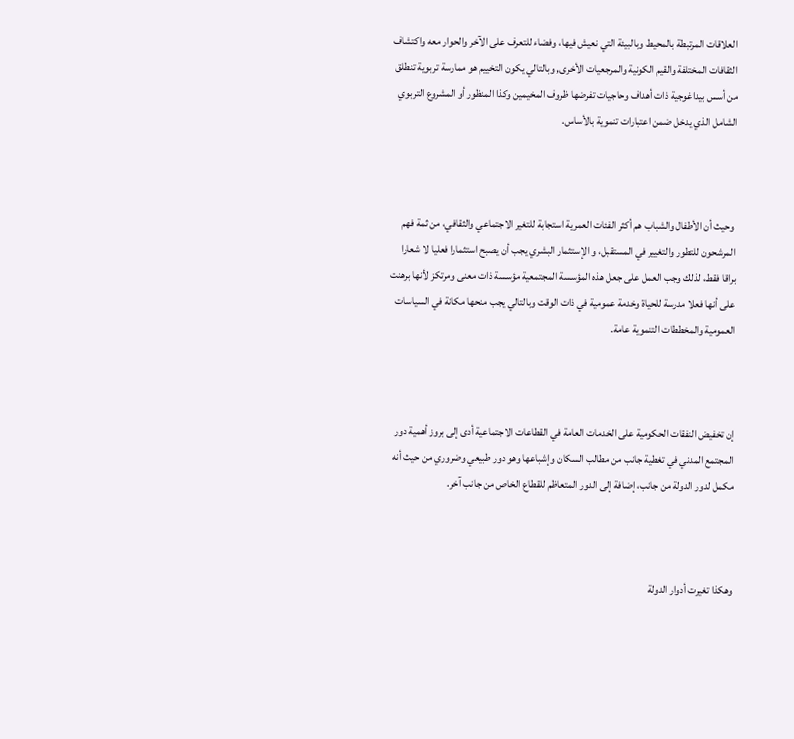العلاقات المرتبطة بالمحيط وبالبيئة التي نعيش فيها، وفضاء للتعرف على الآخر والحوار معه واكتشاف الثقافات المختلفة والقيم الكونية والمرجعيات الأخرى, وبالتالي يكون التخييم هو ممارسة تربوية تنطلق من أسس بيداغوجية ذات أهداف وحاجيات تفرضها ظروف المخيمين وكذا المنظور أو المشروع التربوي الشامل الذي يدخل ضمن اعتبارات تنموية بالأساس.



 وحيث أن الأطفال والشباب هم أكثر الفئات العمرية استجابة للتغير الاجتماعي والثقافي، من ثمة فهم  المرشحون للتطور والتغيير في المستقبل، و الإستثمار البشري يجب أن يصبح استثمارا فعليا لا شعارا براقا فقط، لذلك وجب العمل على جعل هذه المؤسسة المجتمعية مؤسسة ذات معنى ومرتكز لأنها برهنت على أنها فعلا مدرسة للحياة وخدمة عمومية في ذات الوقت وبالتالي يجب منحها مكانة في السياسات العمومية والمخططات التنموية عامة.



إن تخفيض النفقات الحكومية على الخدمات العامة في القطاعات الاجتماعية أدى إلى بروز أهمية دور المجتمع المدني في تغطية جانب من مطالب السكان وإشباعها وهو دور طبيعي وضروري من حيث أنه مكمل لدور الدولة من جانب، إضافة إلى الدور المتعاظم للقطاع الخاص من جانب آخر.



وهكذا تغيرت أدوار الدولة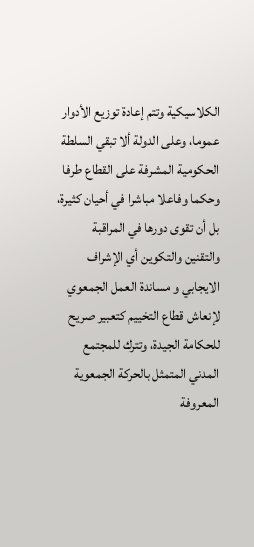الكلاسيكية وتتم إعادة توزيع الأدوار عموما، وعلى الدولة ألا تبقي السلطة الحكومية المشرفة على القطاع طرفا وحكما وفاعلا مباشرا في أحيان كثيرة، بل أن تقوى دورها في المراقبة والتقنين والتكوين أي الإشراف الايجابي و مساندة العمل الجمعوي لإنعاش قطاع التخييم كتعبير صريح للحكامة الجيدة، وتترك للمجتمع المدني المتمثل بالحركة الجمعوية المعروفة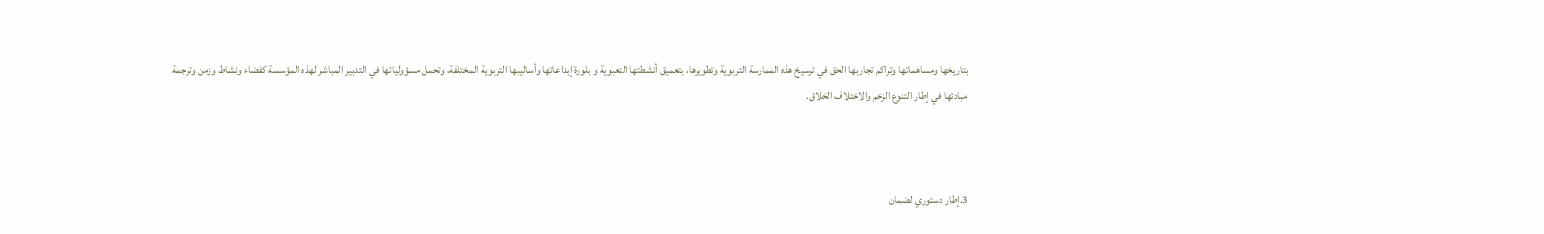بتاريخها ومساهماتها وتراكم تجاربها الحق في ترسيخ هذه الممارسة التربوية وتطويرها، بتعميق أنشطتها التعبوية و بلورة إبداعاتها وأساليبها التربوية المختلفة، وتحمل مسؤولياتها في التدبير المباشر لهذه المؤسسة كفضاء ونشاط وزمن وترجمة مبادئها في إطار التنوع الزخم والاختلاف الخلاق.



3.إطار دستوري لضمان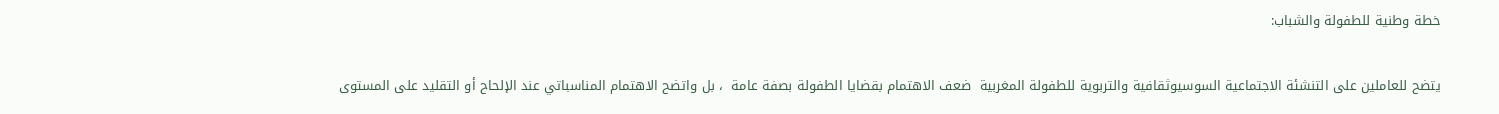خطة وطنية للطفولة والشباب:

يتضح للعاملين على التنشئة الاجتماعية السوسيوثقافية والتربوية للطفولة المغربية  ضعف الاهتمام بقضايا الطفولة بصفة عامة  ، بل واتضح الاهتمام المناسباتي عند الإلحاح أو التقليد على المستوى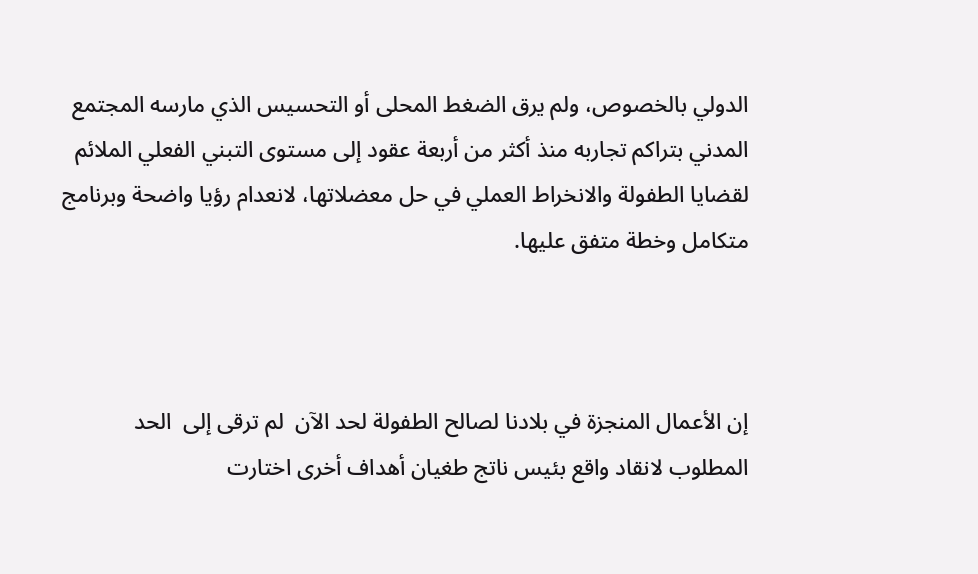الدولي بالخصوص، ولم يرق الضغط المحلى أو التحسيس الذي مارسه المجتمع المدني بتراكم تجاربه منذ أكثر من أربعة عقود إلى مستوى التبني الفعلي الملائم لقضايا الطفولة والانخراط العملي في حل معضلاتها، لانعدام رؤيا واضحة وبرنامج متكامل وخطة متفق عليها.



إن الأعمال المنجزة في بلادنا لصالح الطفولة لحد الآن  لم ترقى إلى  الحد المطلوب لانقاد واقع بئيس ناتج طغيان أهداف أخرى اختارت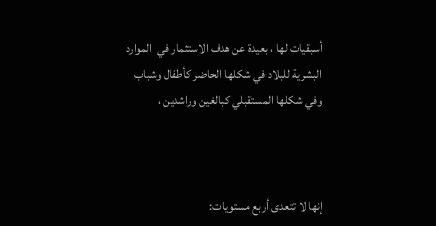أسبقيات لها ، بعيدة عن هدف الاستثمار في  الموارد البشرية للبلاد في شكلها الحاضر كأطفال وشباب وفي شكلها المستقبلي كبالغين وراشدين ،



إنها لا تتعدى أربع مستويات: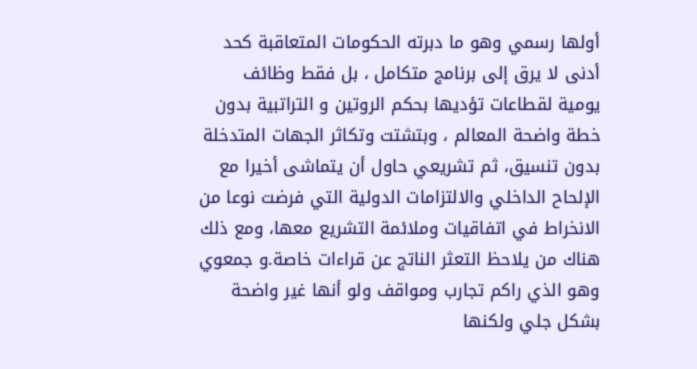أولها رسمي وهو ما دبرته الحكومات المتعاقبة كحد أدنى لا يرق إلى برنامج متكامل ، بل فقط وظائف يومية لقطاعات تؤديها بحكم الروتين و التراتبية بدون خطة واضحة المعالم ، وبتشتت وتكاثر الجهات المتدخلة بدون تنسيق، ثم تشريعي حاول أن يتماشى أخيرا مع الإلحاح الداخلي والالتزامات الدولية التي فرضت نوعا من الانخراط في اتفاقيات وملائمة التشريع معها، ومع ذلك هناك من يلاحظ التعثر الناتج عن قراءات خاصة.و جمعوي وهو الذي راكم تجارب ومواقف ولو أنها غير واضحة بشكل جلي ولكنها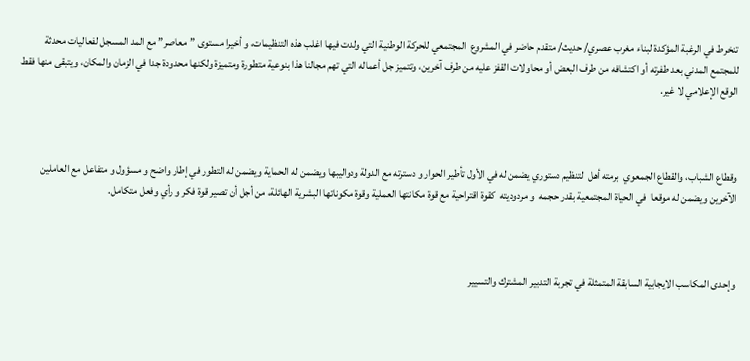تنخرط في الرغبة المؤكدة لبناء مغرب عصري/ حديث/ متقدم حاضر في المشروع  المجتمعي للحركة الوطنية التي ولدت فيها اغلب هذه التنظيمات، و أخيرا مستوى ”معاصر” مع المد المسجل لفعاليات محدثة للمجتمع المدني بعد طفرته أو اكتشافه من طرف البعض أو محاولات القفز عليه من طرف آخرين، وتتميز جل أعماله التي تهم مجالنا هذا بنوعية متطورة ومتميزة ولكنها محدودة جدا في الزمان والمكان، ويتبقى منها فقط الوقع الإعلامي لا غير.



وقطاع الشباب، والقطاع الجمعوي  برمته أهل  لتنظيم دستوري يضمن له في الأول تأطير الحوار و دسترته مع الدولة ودواليبها ويضمن له الحماية ويضمن له التطور في إطار واضح و مسؤول و متفاعل مع العاملين الآخرين ويضمن له موقعا  في الحياة المجتمعية بقدر حجمه  و مردوديته  كقوة اقتراحية مع قوة مكانتها العملية وقوة مكوناتها البشرية الهائلة، من أجل أن تصير قوة فكر و رأي وفعل متكامل.



وإحدى المكاسب الايجابية السابقة المتمثلة في تجربة التدبير المشترك والتسيير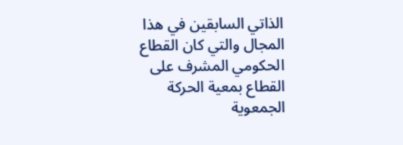الذاتي السابقين في هذا المجال والتي كان القطاع الحكومي المشرف على القطاع بمعية الحركة الجمعوية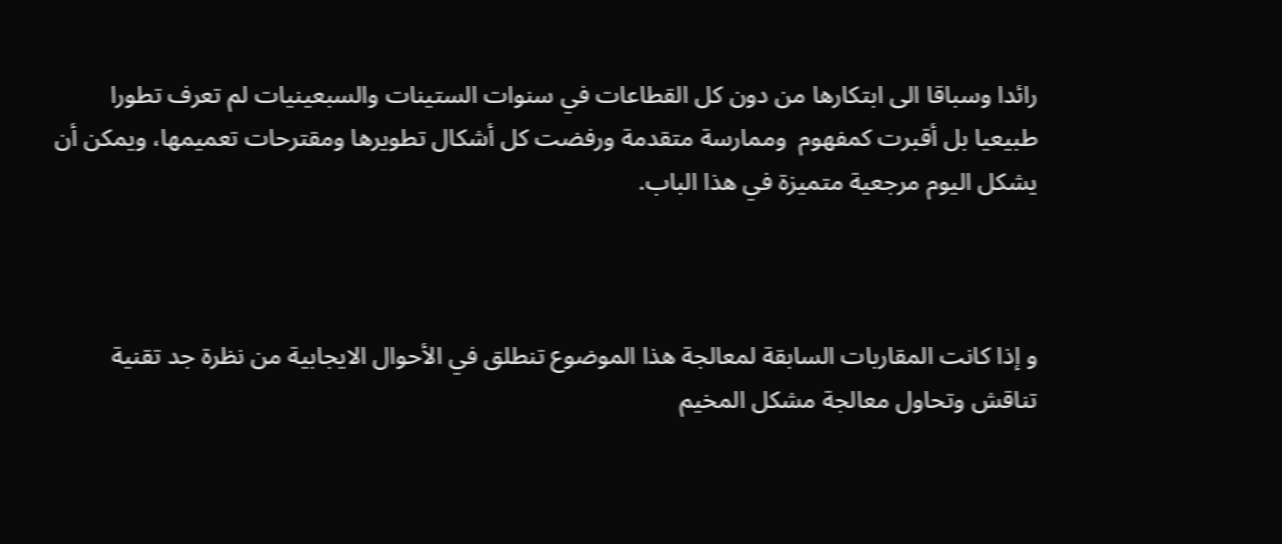رائدا وسباقا الى ابتكارها من دون كل القطاعات في سنوات الستينات والسبعينيات لم تعرف تطورا طبيعيا بل أقبرت كمفهوم  وممارسة متقدمة ورفضت كل أشكال تطويرها ومقترحات تعميمها، ويمكن أن يشكل اليوم مرجعية متميزة في هذا الباب.



و إذا كانت المقاربات السابقة لمعالجة هذا الموضوع تنطلق في الأحوال الايجابية من نظرة جد تقنية تناقش وتحاول معالجة مشكل المخيم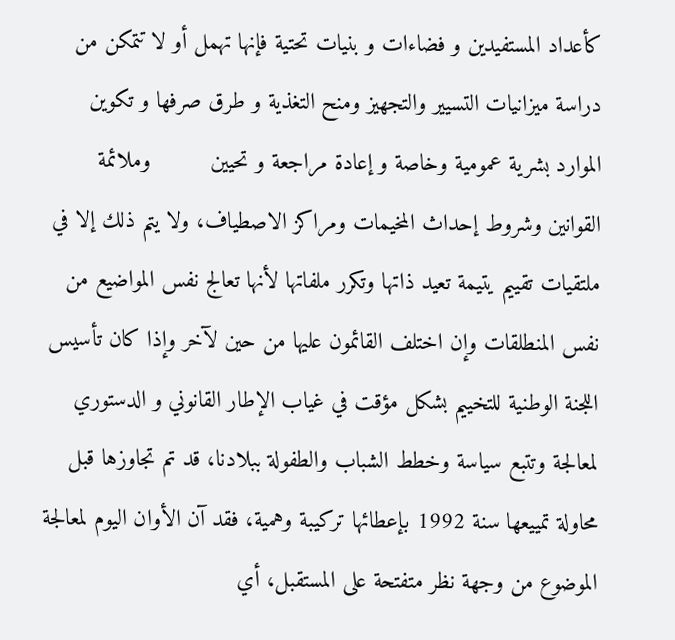كأعداد المستفيدين و فضاءات و بنيات تحتية فإنها تهمل أو لا تتمكن من دراسة ميزانيات التسيير والتجهيز ومنح التغذية و طرق صرفها و تكوين الموارد بشرية عمومية وخاصة و إعادة مراجعة و تحيين         وملائمة القوانين وشروط إحداث المخيمات ومراكز الاصطياف، ولا يتم ذلك إلا في ملتقيات تقييم يتيمة تعيد ذاتها وتكرر ملفاتها لأنها تعالج نفس المواضيع من نفس المنطلقات وإن اختلف القائمون عليها من حين لآخر وإذا كان تأسيس اللجنة الوطنية للتخييم بشكل مؤقت في غياب الإطار القانوني و الدستوري لمعالجة وتتبع سياسة وخطط الشباب والطفولة ببلادنا، قد تم تجاوزها قبل محاولة تمييعها سنة 1992 بإعطائها تركيبة وهمية، فقد آن الأوان اليوم لمعالجة الموضوع من وجهة نظر متفتحة على المستقبل، أي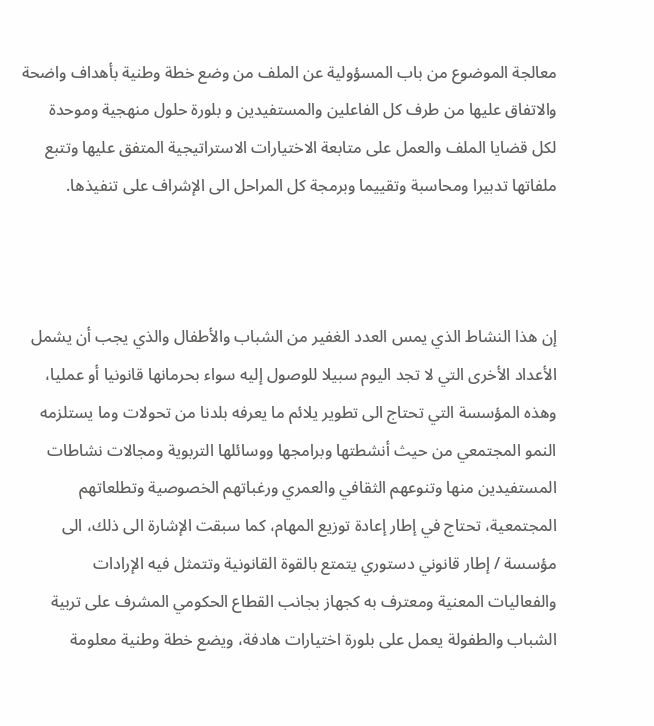معالجة الموضوع من باب المسؤولية عن الملف من وضع خطة وطنية بأهداف واضحة والاتفاق عليها من طرف كل الفاعلين والمستفيدين و بلورة حلول منهجية وموحدة لكل قضايا الملف والعمل على متابعة الاختيارات الاستراتيجية المتفق عليها وتتبع ملفاتها تدبيرا ومحاسبة وتقييما وبرمجة كل المراحل الى الإشراف على تنفيذها.



إن هذا النشاط الذي يمس العدد الغفير من الشباب والأطفال والذي يجب أن يشمل الأعداد الأخرى التي لا تجد اليوم سبيلا للوصول إليه سواء بحرمانها قانونيا أو عمليا، وهذه المؤسسة التي تحتاج الى تطوير يلائم ما يعرفه بلدنا من تحولات وما يستلزمه النمو المجتمعي من حيث أنشطتها وبرامجها ووسائلها التربوية ومجالات نشاطات المستفيدين منها وتنوعهم الثقافي والعمري ورغباتهم الخصوصية وتطلعاتهم المجتمعية، تحتاج في إطار إعادة توزيع المهام، كما سبقت الإشارة الى ذلك، الى مؤسسة / إطار قانوني دستوري يتمتع بالقوة القانونية وتتمثل فيه الإرادات والفعاليات المعنية ومعترف به كجهاز بجانب القطاع الحكومي المشرف على تربية الشباب والطفولة يعمل على بلورة اختيارات هادفة، ويضع خطة وطنية معلومة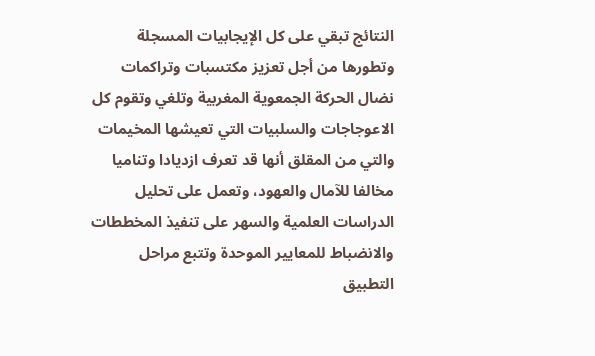النتائج تبقي على كل الإيجابيات المسجلة وتطورها من أجل تعزيز مكتسبات وتراكمات نضال الحركة الجمعوية المغربية وتلغي وتقوم كل الاعوجاجات والسلبيات التي تعيشها المخيمات والتي من المقلق أنها قد تعرف ازديادا وتناميا مخالفا للآمال والعهود، وتعمل على تحليل الدراسات العلمية والسهر على تنفيذ المخططات والانضباط للمعايير الموحدة وتتبع مراحل التطبيق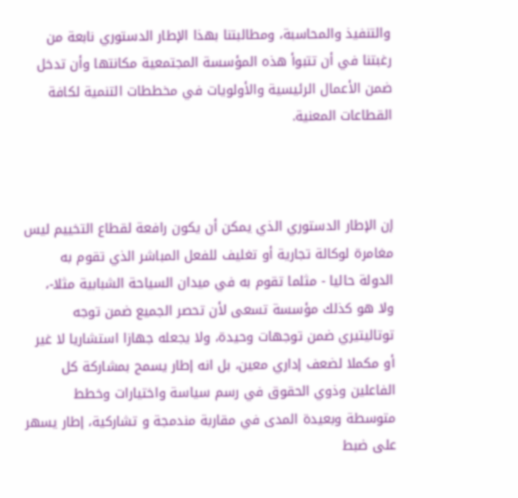والتنفيذ والمحاسبة، ومطالبتنا بهذا الإطار الدستوري نابعة من رغبتنا في أن تتبوأ هذه المؤسسة المجتمعية مكانتها وأن تدخل ضمن الأعمال الرئيسية والأولويات في مخططات التنمية لكافة القطاعات المعنية.



إن الإطار الدستوري الذي يمكن أن يكون رافعة لقطاع التخييم ليس مغامرة لوكالة تجارية أو تغليف للفعل المباشر الذي تقوم به الدولة حاليا - مثلما تقوم به في ميدان السياحة الشبابية مثلا-،  ولا هو كذلك مؤسسة تسعى لأن تحصر الجميع ضمن توجه توتاليتيري ضمن توجهات وحيدة، ولا يجعله جهازا استشاريا لا غير أو مكملا لضعف إداري معين، بل انه إطار يسمح بمشاركة كل الفاعلين وذوي الحقوق في رسم سياسة واختيارات وخطط متوسطة وبعيدة المدى في مقاربة مندمجة و تشاركية، إطار يسهر على ضبط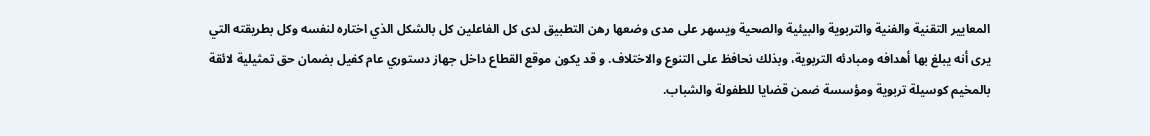المعايير التقنية والفنية والتربوية والبيئية والصحية ويسهر على مدى وضعها رهن التطبيق لدى كل الفاعلين كل بالشكل الذي اختاره لنفسه وكل بطريقته التي يرى أنه يبلغ بها أهدافه ومبادئه التربوية، وبذلك نحافظ على التنوع والاختلاف. و قد يكون موقع القطاع داخل جهاز دستوري عام كفيل بضمان حق تمثيلية لائقة بالمخيم كوسيلة تربوية ومؤسسة ضمن قضايا للطفولة والشباب.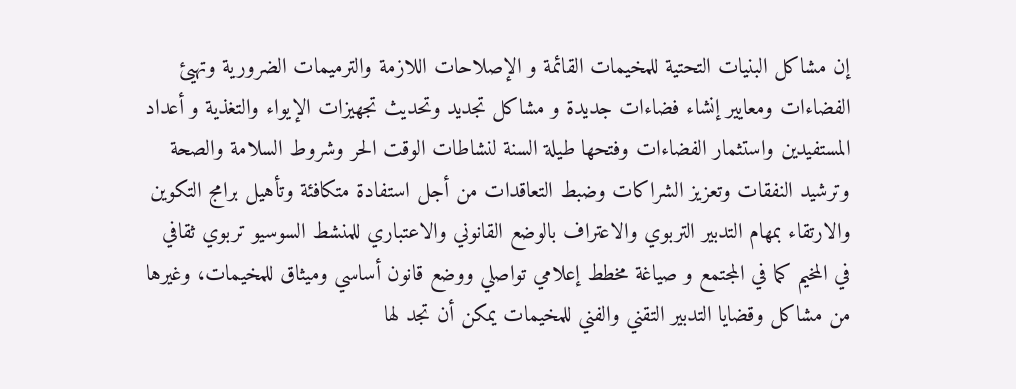إن مشاكل البنيات التحتية للمخيمات القائمة و الإصلاحات اللازمة والترميمات الضرورية وتهيئ الفضاءات ومعايير إنشاء فضاءات جديدة و مشاكل تجديد وتحديث تجهيزات الإيواء والتغذية و أعداد المستفيدين واستثمار الفضاءات وفتحها طيلة السنة لنشاطات الوقت الحر وشروط السلامة والصحة وترشيد النفقات وتعزيز الشراكات وضبط التعاقدات من أجل استفادة متكافئة وتأهيل برامج التكوين والارتقاء بمهام التدبير التربوي والاعتراف بالوضع القانوني والاعتباري للمنشط السوسيو تربوي ثقافي في المخيم كما في المجتمع و صياغة مخطط إعلامي تواصلي ووضع قانون أساسي وميثاق للمخيمات، وغيرها من مشاكل وقضايا التدبير التقني والفني للمخيمات يمكن أن تجد لها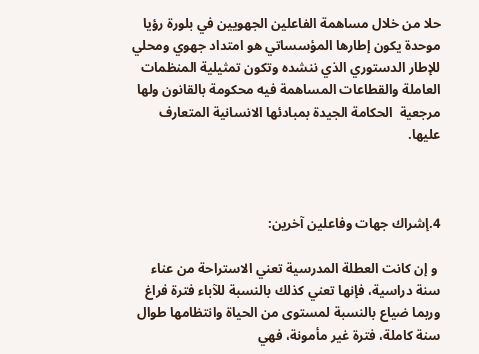حلا من خلال مساهمة الفاعلين الجهويين في بلورة رؤيا موحدة يكون إطارها المؤسساتي هو امتداد جهوي ومحلي للإطار الدستوري الذي ننشده وتكون تمثيلية المنظمات العاملة والقطاعات المساهمة فيه محكومة بالقانون ولها مرجعية  الحكامة الجيدة بمبادئها الانسانية المتعارف عليها.



4.إشراك جهات وفاعلين آخرين:

 و إن كانت العطلة المدرسية تعني الاستراحة من عناء سنة دراسية، فإنها تعني كذلك بالنسبة للآباء فترة فراغ وربما ضياع بالنسبة لمستوى من الحياة وانتظامها طوال سنة كاملة، فترة غير مأمونة، فهي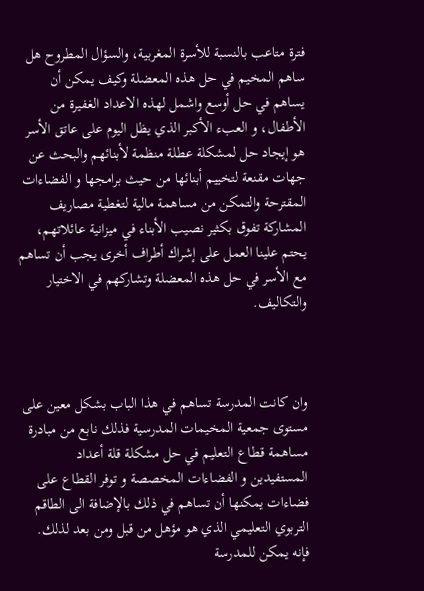فترة متاعب بالنسبة للأسرة المغربية، والسؤال المطروح هل ساهم المخيم في حل هذه المعضلة وكيف يمكن أن يساهم في حل أوسع واشمل لهذه الاعداد الغفيرة من الأطفال، و العبء الأكبر الذي يظل اليوم على عاتق الأسر هو إيجاد حل لمشكلة عطلة منظمة لأبنائهم والبحث عن جهات مقنعة لتخييم أبنائها من حيث برامجها و الفضاءات المقترحة والتمكن من مساهمة مالية لتغطية مصاريف المشاركة تفوق بكثير نصيب الأبناء في ميزانية عائلاتهم، يحتم علينا العمل على إشراك أطراف أخرى يجب أن تساهم مع الأسر في حل هذه المعضلة وتشاركهم في الاختيار والتكاليف.



وان كانت المدرسة تساهم في هذا الباب بشكل معين على مستوى جمعية المخيمات المدرسية فذلك نابع من مبادرة مساهمة قطاع التعليم في حل مشكلة قلة أعداد المستفيدين و الفضاءات المخصصة و توفر القطاع على فضاءات يمكنها أن تساهم في ذلك بالإضافة الى الطاقم التربوي التعليمي الذي هو مؤهل من قبل ومن بعد لذلك. فإنه يمكن للمدرسة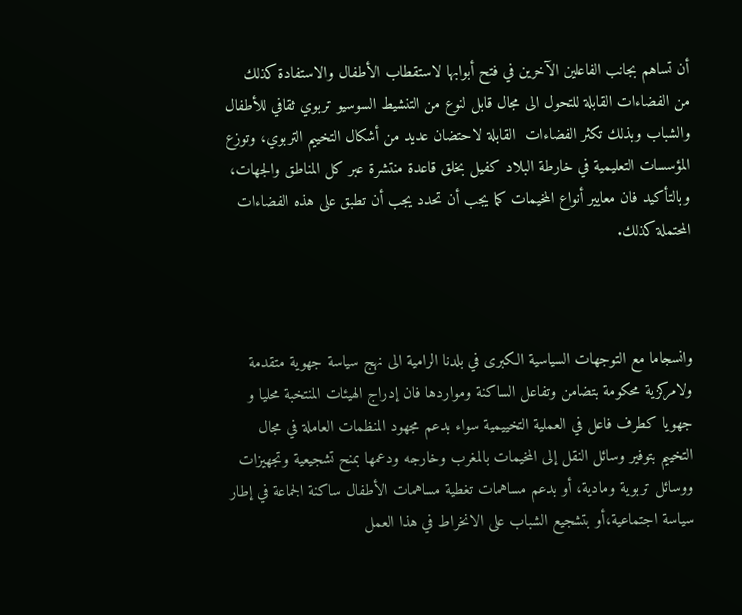أن تساهم بجانب الفاعلين الآخرين في فتح أبوابها لاستقطاب الأطفال والاستفادة كذلك من الفضاءات القابلة للتحول الى مجال قابل لنوع من التنشيط السوسيو تربوي ثقافي للأطفال والشباب وبذلك تكثر الفضاءات  القابلة لاحتضان عديد من أشكال التخييم التربوي، وتوزع المؤسسات التعليمية في خارطة البلاد كفيل بخلق قاعدة منتشرة عبر كل المناطق والجهات، وبالتأكيد فان معايير أنواع المخيمات كما يجب أن تحدد يجب أن تطبق على هذه الفضاءات المحتملة كذلك.



وانسجاما مع التوجهات السياسية الكبرى في بلدنا الرامية الى نهج سياسة جهوية متقدمة ولامركزية محكومة بتضامن وتفاعل الساكنة ومواردها فان إدراج الهيئات المنتخبة محليا و جهويا كطرف فاعل في العملية التخييمية سواء بدعم مجهود المنظمات العاملة في مجال التخييم بتوفير وسائل النقل إلى المخيمات بالمغرب وخارجه ودعمها بمنح تشجيعية وتجهيزات ووسائل تربوية ومادية، أو بدعم مساهمات تغطية مساهمات الأطفال ساكنة الجماعة في إطار سياسة اجتماعية،أو بتشجيع الشباب على الانخراط في هذا العمل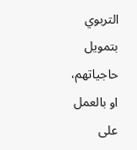التربوي بتمويل حاجياتهم، او بالعمل على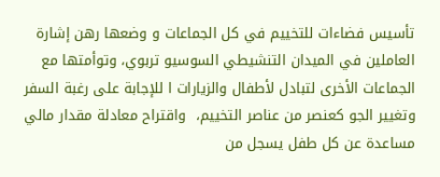تأسيس فضاءات للتخييم في كل الجماعات و وضعها رهن إشارة العاملين في الميدان التنشيطي السوسيو تربوي، وتوأمتها مع الجماعات الأخرى لتبادل لأطفال والزيارات ا للإجابة على رغبة السفر وتغيير الجو كعنصر من عناصر التخييم،  واقتراح معادلة مقدار مالي مساعدة عن كل طفل يسجل من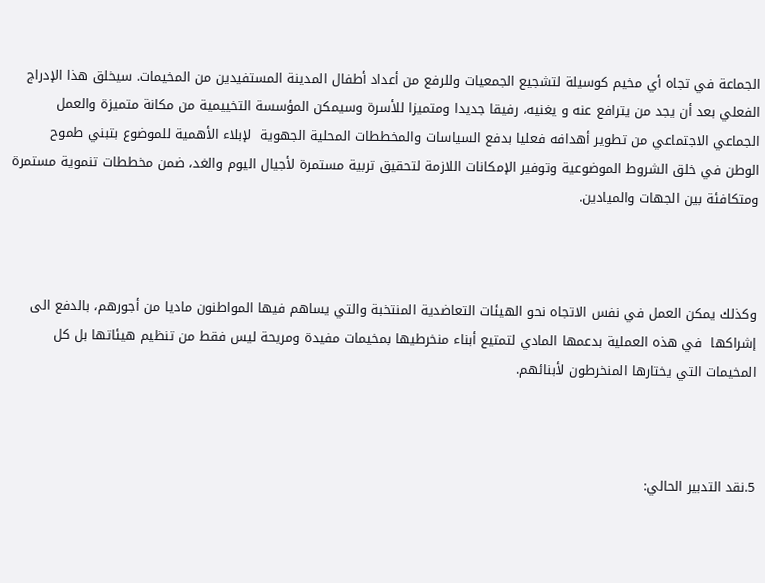الجماعة في تجاه أي مخيم كوسيلة لتشجيع الجمعيات وللرفع من أعداد أطفال المدينة المستفيدين من المخيمات. سيخلق هذا الإدراج الفعلي بعد أن يجد من يترافع عنه و يغنيه، رفيقا جديدا ومتميزا للأسرة وسيمكن المؤسسة التخييمية من مكانة متميزة والعمل الجماعي الاجتماعي من تطوير أهدافه فعليا بدفع السياسات والمخططات المحلية الجهوية  لإبلاء الأهمية للموضوع بتبني طموح الوطن في خلق الشروط الموضوعية وتوفير الإمكانات اللازمة لتحقيق تربية مستمرة لأجيال اليوم والغد، ضمن مخططات تنموية مستمرة ومتكافئة بين الجهات والميادين.



وكذلك يمكن العمل في نفس الاتجاه نحو الهيئات التعاضدية المنتخبة والتي يساهم فيها المواطنون ماديا من أجورهم، بالدفع الى إشراكها  في هذه العملية بدعمها المادي لتمتيع أبناء منخرطيها بمخيمات مفيدة ومريحة ليس فقط من تنظيم هيئاتها بل كل المخيمات التي يختارها المنخرطون لأبنائهم.



5.نقد التدبير الحالي: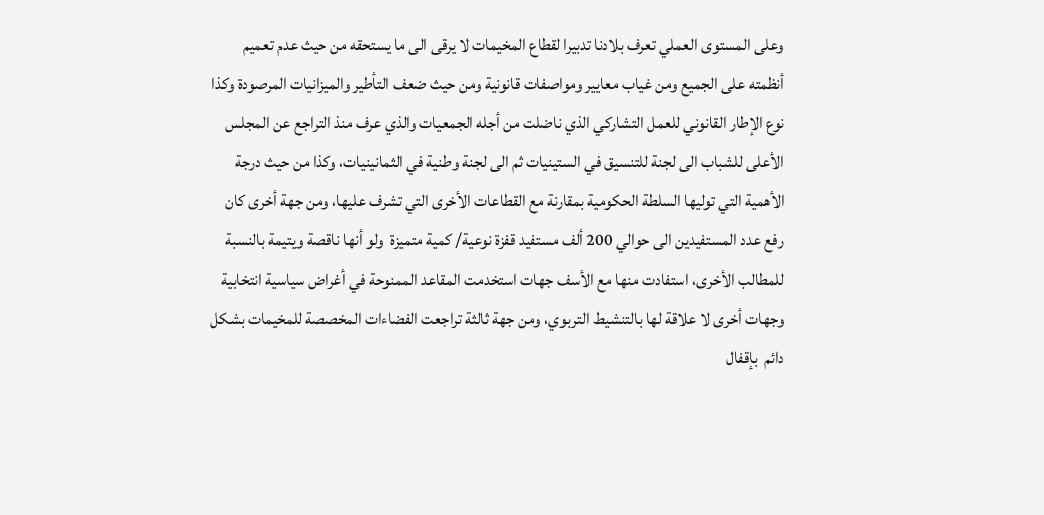وعلى المستوى العملي تعرف بلادنا تدبيرا لقطاع المخيمات لا يرقى الى ما يستحقه من حيث عدم تعميم أنظمته على الجميع ومن غياب معايير ومواصفات قانونية ومن حيث ضعف التأطير والميزانيات المرصودة وكذا نوع الإطار القانوني للعمل التشاركي الذي ناضلت من أجله الجمعيات والذي عرف منذ التراجع عن المجلس الأعلى للشباب الى لجنة للتنسيق في الستينيات ثم الى لجنة وطنية في الثمانينيات، وكذا من حيث درجة الأهمية التي توليها السلطة الحكومية بمقارنة مع القطاعات الأخرى التي تشرف عليها، ومن جهة أخرى كان رفع عدد المستفيدين الى حوالي 200 ألف مستفيد قفزة نوعية/ كمية متميزة  ولو أنها ناقصة ويتيمة بالنسبة للمطالب الأخرى، استفادت منها مع الأسف جهات استخدمت المقاعد الممنوحة في أغراض سياسية انتخابية وجهات أخرى لا علاقة لها بالتنشيط التربوي، ومن جهة ثالثة تراجعت الفضاءات المخصصة للمخيمات بشكل دائم  بإقفال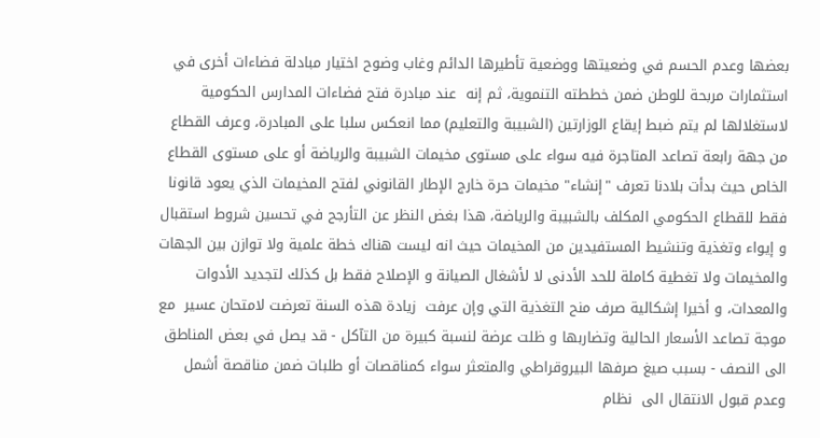بعضها وعدم الحسم في وضعيتها ووضعية تأطيرها الدائم وغاب وضوح اختيار مبادلة فضاءات أخرى في استثمارات مربحة للوطن ضمن خططته التنموية، ثم إنه  عند مبادرة فتح فضاءات المدارس الحكومية لاستغلالها لم يتم ضبط إيقاع الوزارتين (الشبيبة والتعليم) مما انعكس سلبا على المبادرة، وعرف القطاع من جهة رابعة تصاعد المتاجرة فيه سواء على مستوى مخيمات الشبيبة والرياضة أو على مستوى القطاع الخاص حيث بدأت بلادنا تعرف "إنشاء" مخيمات حرة خارج الإطار القانوني لفتح المخيمات الذي يعود قانونا فقط للقطاع الحكومي المكلف بالشبيبة والرياضة، هذا بغض النظر عن التأرجح في تحسين شروط استقبال  و إيواء وتغذية وتنشيط المستفيدين من المخيمات حيث انه ليست هناك خطة علمية ولا توازن بين الجهات والمخيمات ولا تغطية كاملة للحد الأدنى لا لأشغال الصيانة و الإصلاح فقط بل كذلك لتجديد الأدوات والمعدات، و أخيرا إشكالية صرف منح التغذية التي وإن عرفت  زيادة هذه السنة تعرضت لامتحان عسير  مع موجة تصاعد الأسعار الحالية وتضاربها و ظلت عرضة لنسبة كبيرة من التآكل - قد يصل في بعض المناطق الى النصف - بسبب صيغ صرفها البيروقراطي والمتعثر سواء كمناقصات أو طلبات ضمن مناقصة أشمل وعدم قبول الانتقال الى  نظام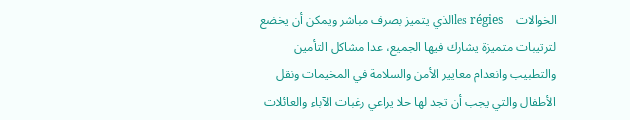الخوالات    les régiesالذي يتميز بصرف مباشر ويمكن أن يخضع لترتيبات متميزة يشارك فيها الجميع، عدا مشاكل التأمين والتطبيب وانعدام معايير الأمن والسلامة في المخيمات ونقل الأطفال والتي يجب أن تجد لها حلا يراعي رغبات الآباء والعائلات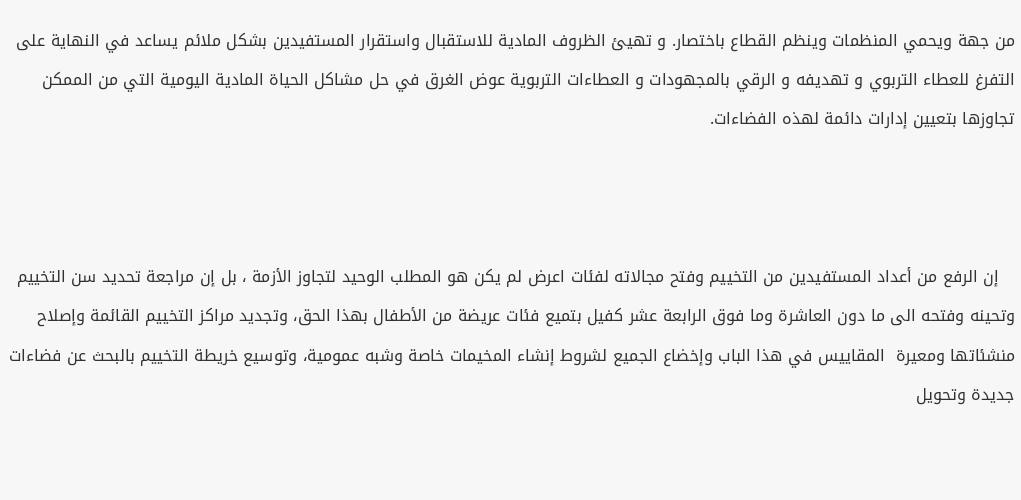من جهة ويحمي المنظمات وينظم القطاع باختصار. و تهيئ الظروف المادية للاستقبال واستقرار المستفيدين بشكل ملائم يساعد في النهاية على التفرغ للعطاء التربوي و تهديفه و الرقي بالمجهودات و العطاءات التربوية عوض الغرق في حل مشاكل الحياة المادية اليومية التي من الممكن تجاوزها بتعيين إدارات دائمة لهذه الفضاءات.



   إن الرفع من أعداد المستفيدين من التخييم وفتح مجالاته لفئات اعرض لم يكن هو المطلب الوحيد لتجاوز الأزمة ، بل إن مراجعة تحديد سن التخييم وتحينه وفتحه الى ما دون العاشرة وما فوق الرابعة عشر كفيل بتميع فئات عريضة من الأطفال بهذا الحق، وتجديد مراكز التخييم القائمة وإصلاح منشئاتها ومعيرة  المقاييس في هذا الباب وإخضاع الجميع لشروط إنشاء المخيمات خاصة وشبه عمومية، وتوسيع خريطة التخييم بالبحث عن فضاءات جديدة وتحويل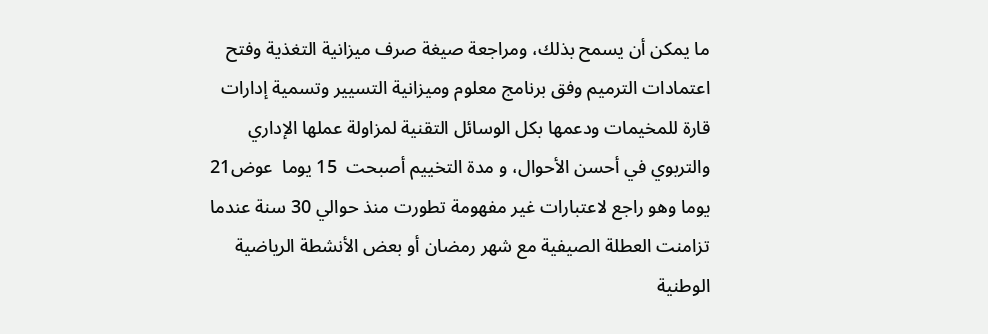ما يمكن أن يسمح بذلك، ومراجعة صيغة صرف ميزانية التغذية وفتح اعتمادات الترميم وفق برنامج معلوم وميزانية التسيير وتسمية إدارات قارة للمخيمات ودعمها بكل الوسائل التقنية لمزاولة عملها الإداري والتربوي في أحسن الأحوال، و مدة التخييم أصبحت  15 يوما  عوض21 يوما وهو راجع لاعتبارات غير مفهومة تطورت منذ حوالي 30 سنة عندما تزامنت العطلة الصيفية مع شهر رمضان أو بعض الأنشطة الرياضية الوطنية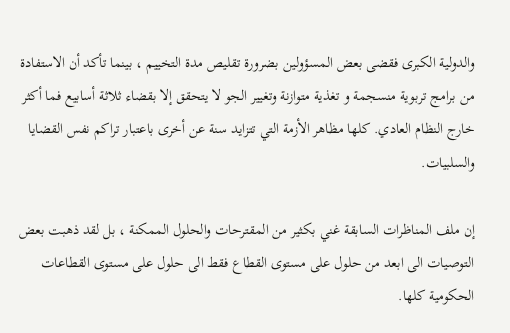والدولية الكبرى فقضى بعض المسؤولين بضرورة تقليص مدة التخييم ، بينما تأكد أن الاستفادة من برامج تربوية منسجمة و تغذية متوازنة وتغيير الجو لا يتحقق إلا بقضاء ثلاثة أسابيع فما أكثر خارج النظام العادي. كلها مظاهر الأزمة التي تتزايد سنة عن أخرى باعتبار تراكم نفس القضايا والسلبيات.

إن ملف المناظرات السابقة غني بكثير من المقترحات والحلول الممكنة ، بل لقد ذهبت بعض التوصيات الى ابعد من حلول على مستوى القطاع فقط الى حلول على مستوى القطاعات الحكومية كلها.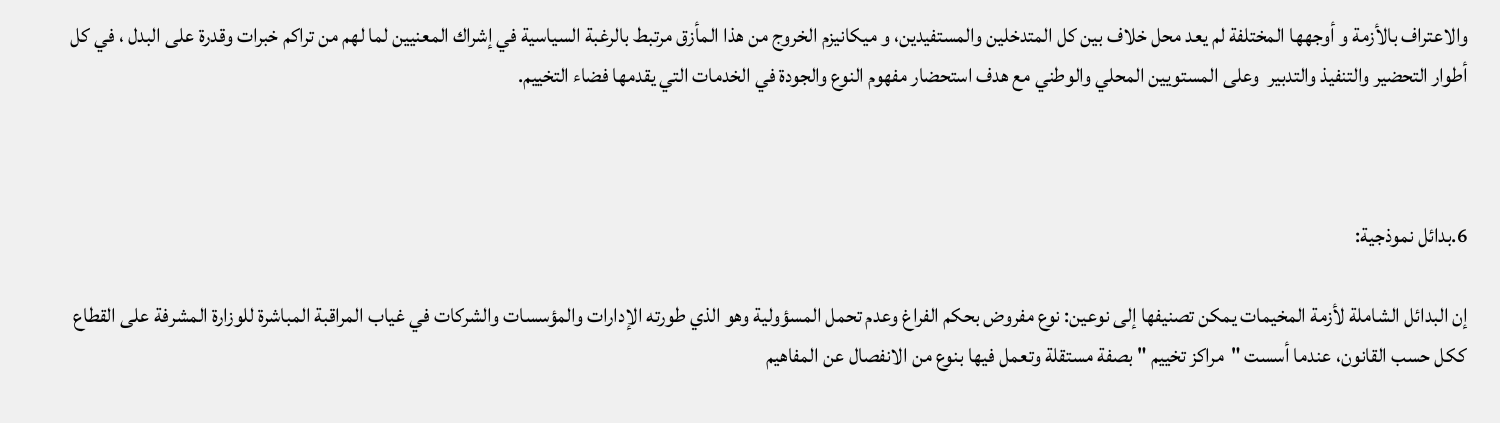والاعتراف بالأزمة و أوجهها المختلفة لم يعد محل خلاف بين كل المتدخلين والمستفيدين، و ميكانيزم الخروج من هذا المأزق مرتبط بالرغبة السياسية في إشراك المعنيين لما لهم من تراكم خبرات وقدرة على البدل ، في كل أطوار التحضير والتنفيذ والتدبير  وعلى المستويين المحلي والوطني مع هدف استحضار مفهوم النوع والجودة في الخدمات التي يقدمها فضاء التخييم.



6.بدائل نموذجية:

إن البدائل الشاملة لأزمة المخيمات يمكن تصنيفها إلى نوعين: نوع مفروض بحكم الفراغ وعدم تحمل المسؤولية وهو الذي طورته الإدارات والمؤسسات والشركات في غياب المراقبة المباشرة للوزارة المشرفة على القطاع ككل حسب القانون، عندما أسست "مراكز تخييم " بصفة مستقلة وتعمل فيها بنوع من الانفصال عن المفاهيم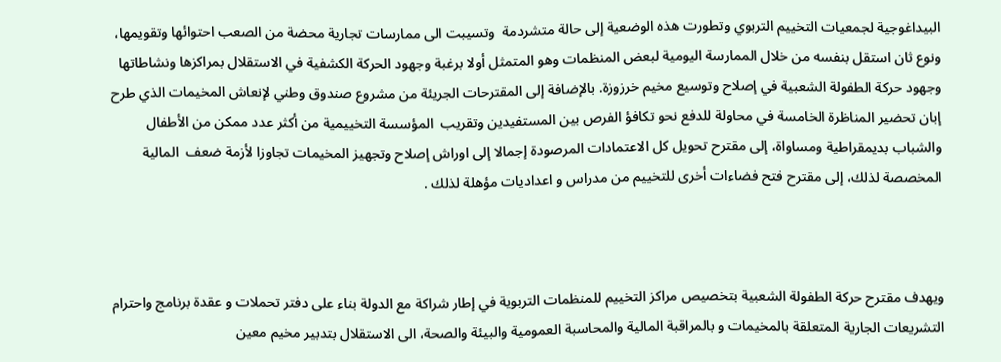البيداغوجية لجمعيات التخييم التربوي وتطورت هذه الوضعية إلى حالة متشردمة  وتسيبت الى ممارسات تجارية محضة من الصعب احتوائها وتقويمها، ونوع ثان استقل بنفسه من خلال الممارسة اليومية لبعض المنظمات وهو المتمثل أولا برغبة وجهود الحركة الكشفية في الاستقلال بمراكزها ونشاطاتها وجهود حركة الطفولة الشعبية في إصلاح وتوسيع مخيم خرزوزة. بالإضافة إلى المقترحات الجريئة من مشروع صندوق وطني لإنعاش المخيمات الذي طرح إبان تحضير المناظرة الخامسة في محاولة للدفع نحو تكافؤ الفرص بين المستفيدين وتقريب  المؤسسة التخييمية من أكثر عدد ممكن من الأطفال والشباب بديمقراطية ومساواة، إلى مقترح تحويل كل الاعتمادات المرصودة إجمالا إلى اوراش إصلاح وتجهيز المخيمات تجاوزا لأزمة ضعف  المالية المخصصة لذلك، إلى مقترح فتح فضاءات أخرى للتخييم من مدراس و اعداديات مؤهلة لذلك .



ويهدف مقترح حركة الطفولة الشعبية بتخصيص مراكز التخييم للمنظمات التربوية في إطار شراكة مع الدولة بناء على دفتر تحملات و عقدة برنامج واحترام التشريعات الجارية المتعلقة بالمخيمات و بالمراقبة المالية والمحاسبة العمومية والبيئة والصحة، الى الاستقلال بتدبير مخيم معين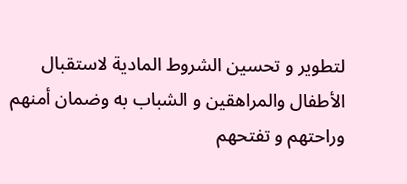لتطوير و تحسين الشروط المادية لاستقبال الأطفال والمراهقين و الشباب به وضمان أمنهم وراحتهم و تفتحهم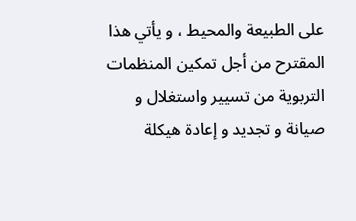على الطبيعة والمحيط ، و يأتي هذا المقترح من أجل تمكين المنظمات التربوية من تسيير واستغلال و صيانة و تجديد و إعادة هيكلة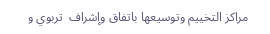مراكز التخييم وتوسيعها باتفاق وإشراف  تربوي و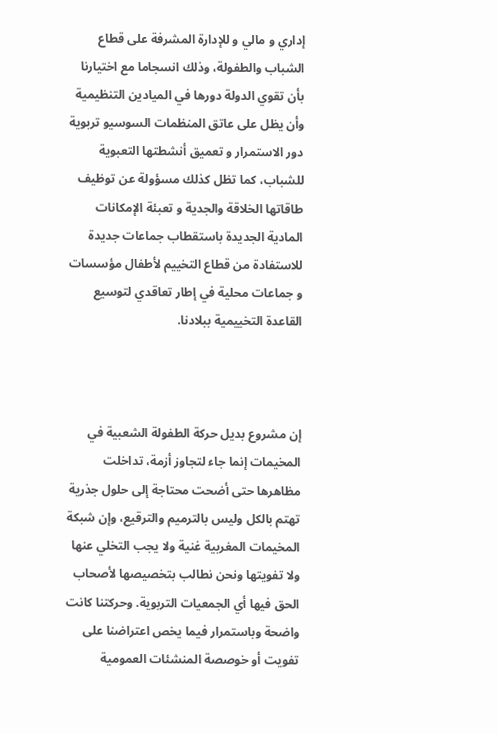إداري و مالي و للإدارة المشرفة على قطاع الشباب والطفولة، وذلك انسجاما مع اختيارنا بأن تقوي الدولة دورها في الميادين التنظيمية وأن يظل على عاتق المنظمات السوسيو تربوية دور الاستمرار و تعميق أنشطتها التعبوية للشباب، كما تظل كذلك مسؤولة عن توظيف طاقاتها الخلاقة والجدية و تعبئة الإمكانات المادية الجديدة باستقطاب جماعات جديدة للاستفادة من قطاع التخييم لأطفال مؤسسات و جماعات محلية في إطار تعاقدي لتوسيع القاعدة التخييمية ببلادنا.



إن مشروع بديل حركة الطفولة الشعبية في المخيمات إنما جاء لتجاوز أزمة، تداخلت مظاهرها حتى أضحت محتاجة إلى حلول جذرية تهتم بالكل وليس بالترميم والترقيع، وإن شبكة المخيمات المغربية غنية ولا يجب التخلي عنها ولا تفويتها ونحن نطالب بتخصيصها لأصحاب الحق فيها أي الجمعيات التربوية. وحركتنا كانت واضحة وباستمرار فيما يخص اعتراضنا على تفويت أو خوصصة المنشئات العمومية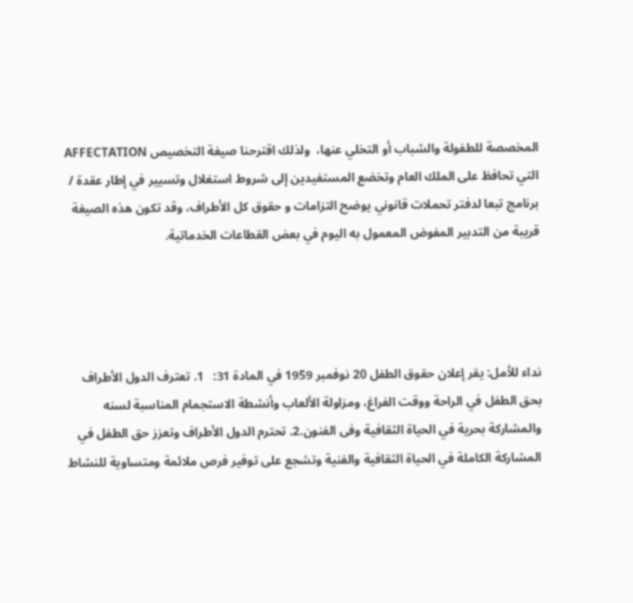المخصصة للطفولة والشباب أو التخلي عنها،  ولذلك اقترحنا صيغة التخصيص AFFECTATION   التي تحافظ على الملك العام وتخضع المستفيدين إلى شروط استغلال وتسيير في إطار عقدة / برنامج تبعا لدفتر تحملات قانوني يوضح التزامات و حقوق كل الأطراف، وقد تكون هذه الصيغة قريبة من التدبير المفوض المعمول به اليوم في بعض القطاعات الخدماتية.




نداء للأمل: يقر إعلان حقوق الطفل 20 نوفمبر 1959 في المادة 31:   1. تعترف الدول الأطراف بحق الطفل في الراحة ووقت الفراغ، ومزاولة الألعاب وأنشطة الاستجمام المناسبة لسنه والمشاركة بحرية في الحياة الثقافية وفى الفنون.2. تحترم الدول الأطراف وتعزز حق الطفل في المشاركة الكاملة في الحياة الثقافية والفنية وتشجع على توفير فرص ملائمة ومتساوية للنشاط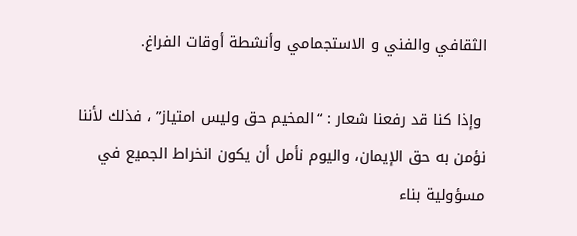الثقافي والفني و الاستجمامي وأنشطة أوقات الفراغ.

 وإذا كنا قد رفعنا شعار : “المخيم حق وليس امتياز” ، فذلك لأننا نؤمن به حق الإيمان، واليوم نأمل أن يكون انخراط الجميع في مسؤولية بناء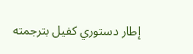إطار دستوري كفيل بترجمته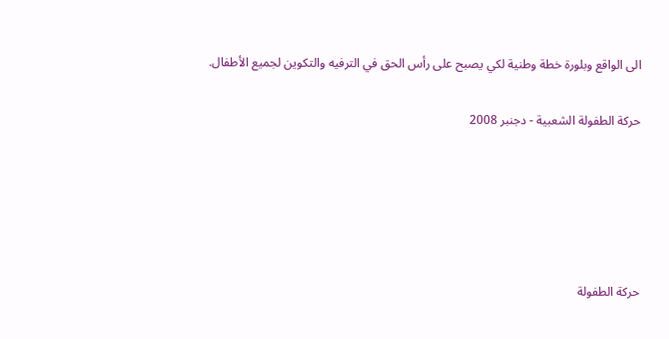الى الواقع وبلورة خطة وطنية لكي يصبح على رأس الحق في الترفيه والتكوين لجميع الأطفال.

حركة الطفولة الشعبية - دجنبر 2008





حركة الطفولة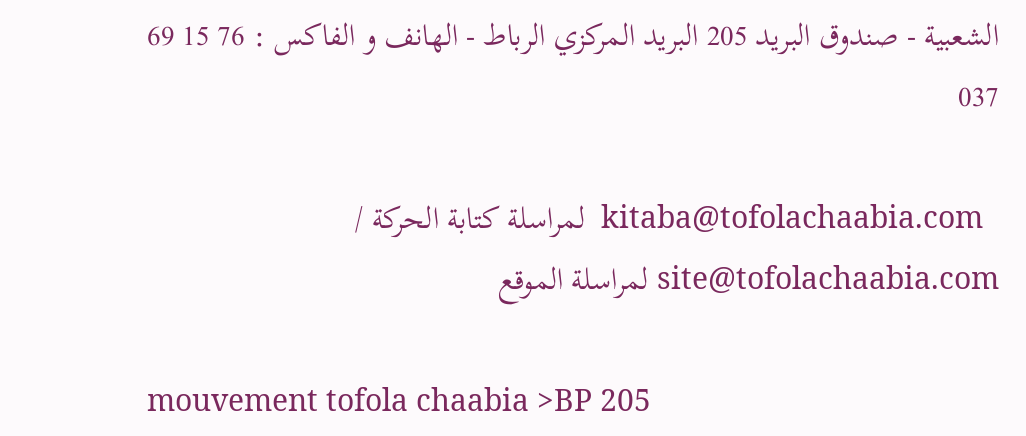الشعبية - صندوق البريد 205 البريد المركزي الرباط - الهانف و الفاكس : 76 15 69 037

  kitaba@tofolachaabia.com  لمراسلة كتابة الحركة / site@tofolachaabia.com لمراسلة الموقع

mouvement tofola chaabia >BP 205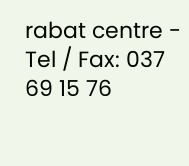rabat centre - Tel / Fax: 037 69 15 76